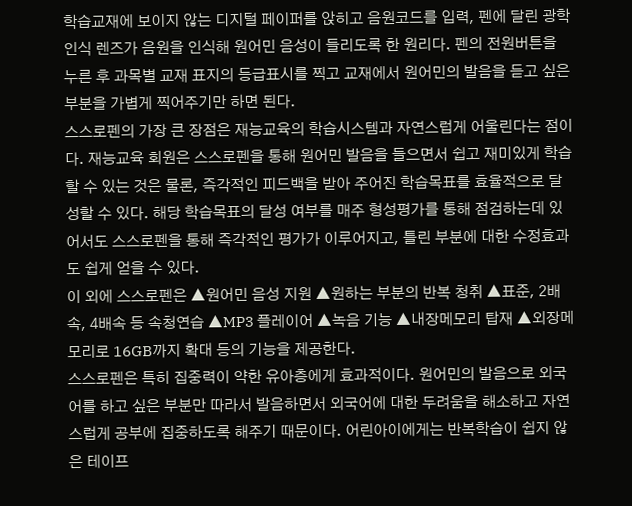학습교재에 보이지 않는 디지털 페이퍼를 앉히고 음원코드를 입력, 펜에 달린 광학인식 렌즈가 음원을 인식해 원어민 음성이 들리도록 한 원리다. 펜의 전원버튼을 누른 후 과목별 교재 표지의 등급표시를 찍고 교재에서 원어민의 발음을 듣고 싶은 부분을 가볍게 찍어주기만 하면 된다.
스스로펜의 가장 큰 장점은 재능교육의 학습시스템과 자연스럽게 어울린다는 점이다. 재능교육 회원은 스스로펜을 통해 원어민 발음을 들으면서 쉽고 재미있게 학습할 수 있는 것은 물론, 즉각적인 피드백을 받아 주어진 학습목표를 효율적으로 달성할 수 있다. 해당 학습목표의 달성 여부를 매주 형성평가를 통해 점검하는데 있어서도 스스로펜을 통해 즉각적인 평가가 이루어지고, 틀린 부분에 대한 수정효과도 쉽게 얻을 수 있다.
이 외에 스스로펜은 ▲원어민 음성 지원 ▲원하는 부분의 반복 청취 ▲표준, 2배속, 4배속 등 속청연습 ▲MP3 플레이어 ▲녹음 기능 ▲내장메모리 탑재 ▲외장메모리로 16GB까지 확대 등의 기능을 제공한다.
스스로펜은 특히 집중력이 약한 유아층에게 효과적이다. 원어민의 발음으로 외국어를 하고 싶은 부분만 따라서 발음하면서 외국어에 대한 두려움을 해소하고 자연스럽게 공부에 집중하도록 해주기 때문이다. 어린아이에게는 반복학습이 쉽지 않은 테이프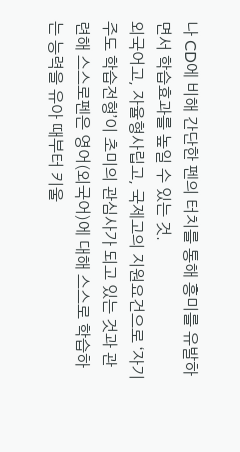나 CD에 비해 간단한 펜의 터치를 통해 흥미를 유발하면서 학습효과를 높일 수 있는 것.
외국어고, 자율형사립고, 국제고의 지원요건으로 ‘자기주도 학습전형’이 초미의 관심사가 되고 있는 것과 관련해 스스로펜은 영어(외국어)에 대해 스스로 학습하는 능력을 유아 때부터 키울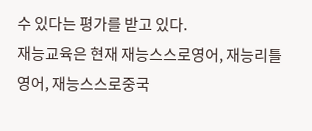수 있다는 평가를 받고 있다.
재능교육은 현재 재능스스로영어, 재능리틀영어, 재능스스로중국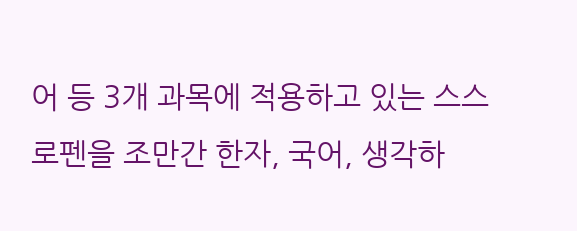어 등 3개 과목에 적용하고 있는 스스로펜을 조만간 한자, 국어, 생각하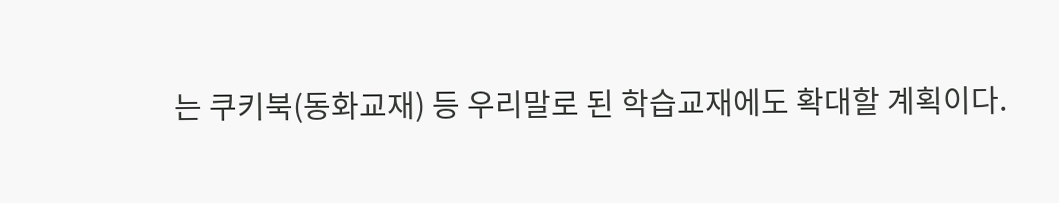는 쿠키북(동화교재) 등 우리말로 된 학습교재에도 확대할 계획이다.